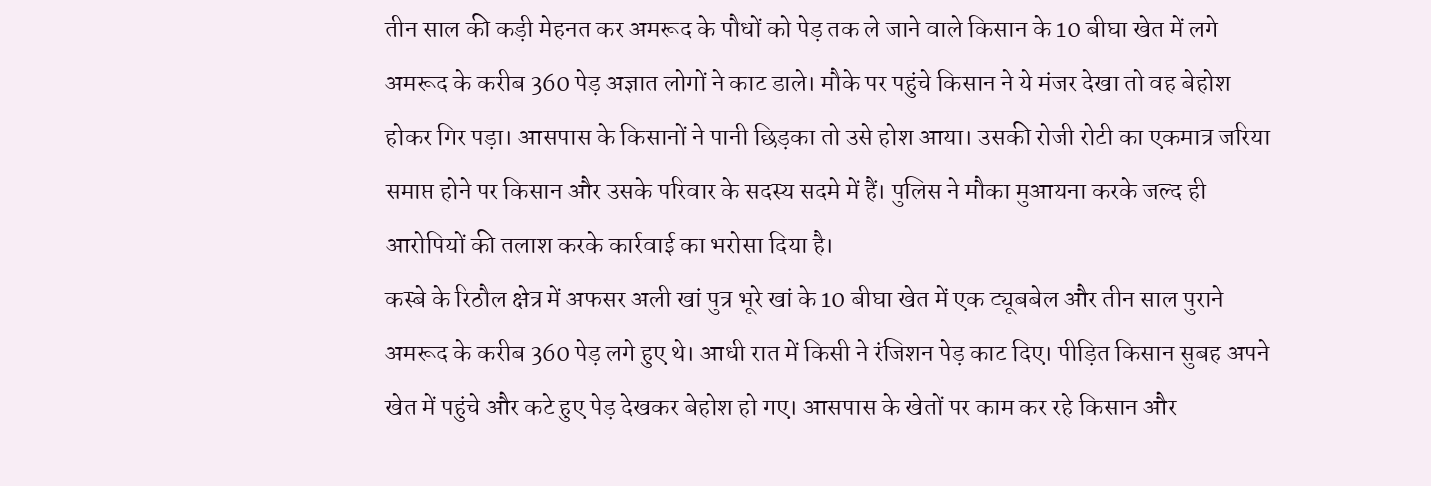तीन साल की कड़ी मेहनत कर अमरूद के पौधों को पेड़ तक ले जाने वाले किसान के 10 बीघा खेत में लगे अमरूद के करीब 360 पेड़ अज्ञात लोगों ने काट डाले। मौके पर पहुंचे किसान ने ये मंजर देखा तो वह बेहोश होकर गिर पड़ा। आसपास के किसानों ने पानी छिड़का तो उसे होश आया। उसकी रोजी रोटी का एकमात्र जरिया समाप्त होने पर किसान और उसके परिवार के सदस्य सदमे में हैं। पुलिस ने मौका मुआयना करके जल्द ही आरोपियों की तलाश करके कार्रवाई का भरोसा दिया है।
कस्बे के रिठौल क्षेत्र में अफसर अली खां पुत्र भूरे खां के 10 बीघा खेत में एक ट्यूबबेल और तीन साल पुराने अमरूद के करीब 360 पेड़ लगे हुए थे। आधी रात में किसी ने रंजिशन पेड़ काट दिए। पीड़ित किसान सुबह अपने खेत में पहुंचे और कटे हुए पेड़ देखकर बेहोश हो गए। आसपास के खेतों पर काम कर रहे किसान और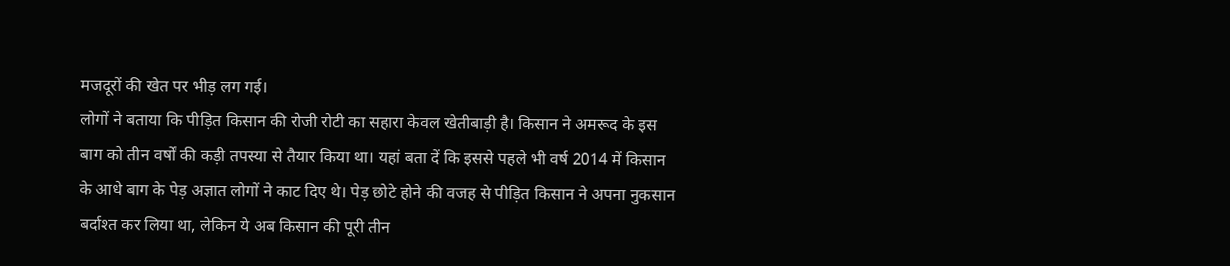मजदूरों की खेत पर भीड़ लग गई।
लोगों ने बताया कि पीड़ित किसान की रोजी रोटी का सहारा केवल खेतीबाड़ी है। किसान ने अमरूद के इस बाग को तीन वर्षों की कड़ी तपस्या से तैयार किया था। यहां बता दें कि इससे पहले भी वर्ष 2014 में किसान के आधे बाग के पेड़ अज्ञात लोगों ने काट दिए थे। पेड़ छोटे होने की वजह से पीड़ित किसान ने अपना नुकसान बर्दाश्त कर लिया था, लेकिन ये अब किसान की पूरी तीन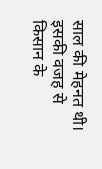साल की मेहनत थी। इसकी वजह से किसान के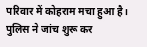परिवार में कोहराम मचा हुआ है। पुलिस ने जांच शुरू कर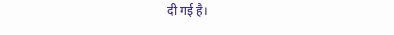दी गई है।